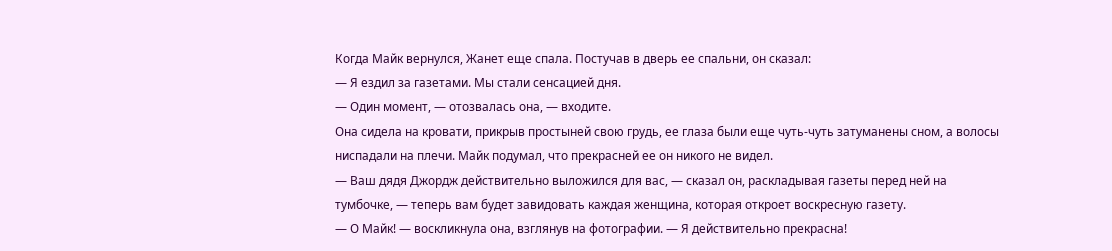Когда Майк вернулся, Жанет еще спала. Постучав в дверь ее спальни, он сказал:
— Я ездил за газетами. Мы стали сенсацией дня.
— Один момент, — отозвалась она, — входите.
Она сидела на кровати, прикрыв простыней свою грудь, ее глаза были еще чуть-чуть затуманены сном, а волосы ниспадали на плечи. Майк подумал, что прекрасней ее он никого не видел.
— Ваш дядя Джордж действительно выложился для вас, — сказал он, раскладывая газеты перед ней на тумбочке, — теперь вам будет завидовать каждая женщина, которая откроет воскресную газету.
— О Майк! — воскликнула она, взглянув на фотографии. — Я действительно прекрасна!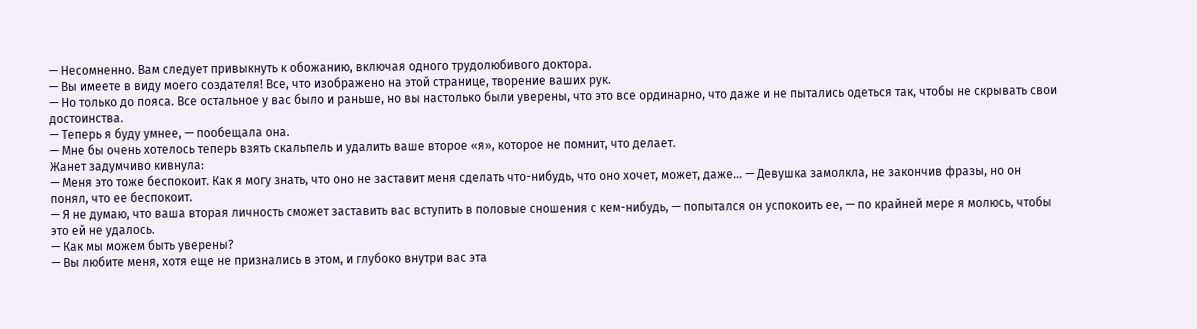— Несомненно. Вам следует привыкнуть к обожанию, включая одного трудолюбивого доктора.
— Вы имеете в виду моего создателя! Все, что изображено на этой странице, творение ваших рук.
— Но только до пояса. Все остальное у вас было и раньше, но вы настолько были уверены, что это все ординарно, что даже и не пытались одеться так, чтобы не скрывать свои достоинства.
— Теперь я буду умнее, — пообещала она.
— Мне бы очень хотелось теперь взять скальпель и удалить ваше второе «я», которое не помнит, что делает.
Жанет задумчиво кивнула:
— Меня это тоже беспокоит. Как я могу знать, что оно не заставит меня сделать что-нибудь, что оно хочет, может, даже… — Девушка замолкла, не закончив фразы, но он понял, что ее беспокоит.
— Я не думаю, что ваша вторая личность сможет заставить вас вступить в половые сношения с кем-нибудь, — попытался он успокоить ее, — по крайней мере я молюсь, чтобы это ей не удалось.
— Как мы можем быть уверены?
— Вы любите меня, хотя еще не признались в этом, и глубоко внутри вас эта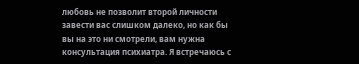любовь не позволит второй личности завести вас слишком далеко, но как бы вы на это ни смотрели, вам нужна консультация психиатра. Я встречаюсь с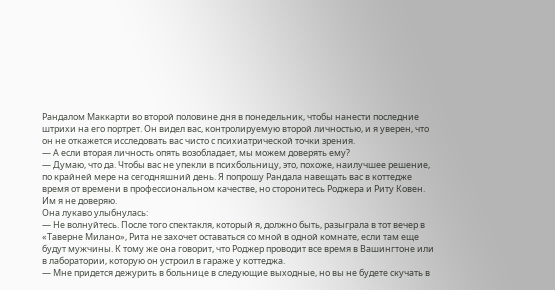Рандалом Маккарти во второй половине дня в понедельник, чтобы нанести последние штрихи на его портрет. Он видел вас, контролируемую второй личностью, и я уверен, что он не откажется исследовать вас чисто с психиатрической точки зрения.
— А если вторая личность опять возобладает, мы можем доверять ему?
— Думаю, что да. Чтобы вас не упекли в психбольницу, это, похоже, наилучшее решение, по крайней мере на сегодняшний день. Я попрошу Рандала навещать вас в коттедже время от времени в профессиональном качестве, но сторонитесь Роджера и Риту Ковен. Им я не доверяю.
Она лукаво улыбнулась:
— Не волнуйтесь. После того спектакля, который я, должно быть, разыграла в тот вечер в «Таверне Милано», Рита не захочет оставаться со мной в одной комнате, если там еще будут мужчины. К тому же она говорит, что Роджер проводит все время в Вашингтоне или в лаборатории, которую он устроил в гараже у коттеджа.
— Мне придется дежурить в больнице в следующие выходные, но вы не будете скучать в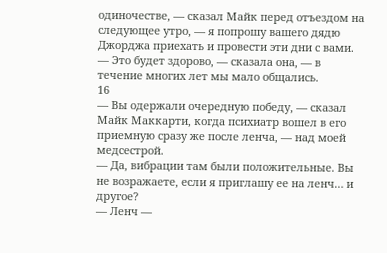одиночестве, — сказал Майк перед отъездом на следующее утро, — я попрошу вашего дядю Джорджа приехать и провести эти дни с вами.
— Это будет здорово, — сказала она, — в течение многих лет мы мало общались.
16
— Вы одержали очередную победу, — сказал Майк Маккарти, когда психиатр вошел в его приемную сразу же после ленча, — над моей медсестрой.
— Да, вибрации там были положительные. Вы не возражаете, если я приглашу ее на ленч… и другое?
— Ленч —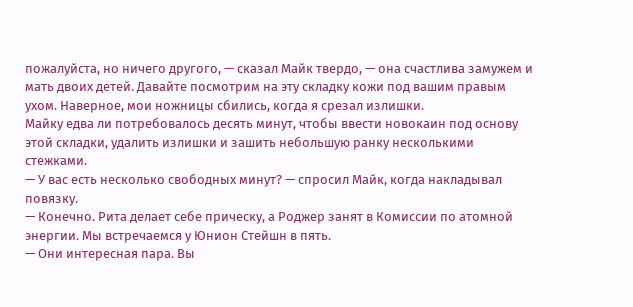пожалуйста, но ничего другого, — сказал Майк твердо, — она счастлива замужем и мать двоих детей. Давайте посмотрим на эту складку кожи под вашим правым ухом. Наверное, мои ножницы сбились, когда я срезал излишки.
Майку едва ли потребовалось десять минут, чтобы ввести новокаин под основу этой складки, удалить излишки и зашить небольшую ранку несколькими стежками.
— У вас есть несколько свободных минут? — спросил Майк, когда накладывал повязку.
— Конечно. Рита делает себе прическу, а Роджер занят в Комиссии по атомной энергии. Мы встречаемся у Юнион Стейшн в пять.
— Они интересная пара. Вы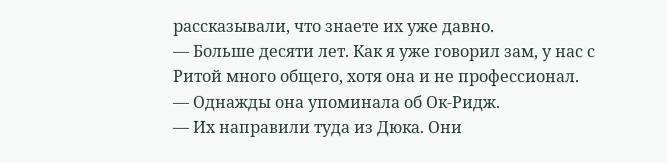рассказывали, что знаете их уже давно.
— Больше десяти лет. Как я уже говорил зам, у нас с Ритой много общего, хотя она и не профессионал.
— Однажды она упоминала об Ок-Ридж.
— Их направили туда из Дюка. Они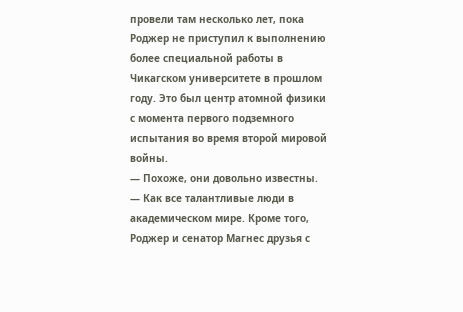провели там несколько лет, пока Роджер не приступил к выполнению более специальной работы в Чикагском университете в прошлом году. Это был центр атомной физики с момента первого подземного испытания во время второй мировой войны.
— Похоже, они довольно известны.
— Как все талантливые люди в академическом мире. Кроме того, Роджер и сенатор Магнес друзья с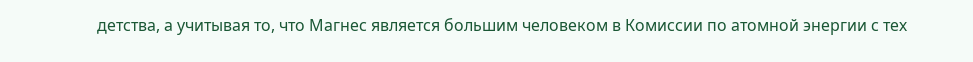детства, а учитывая то, что Магнес является большим человеком в Комиссии по атомной энергии с тех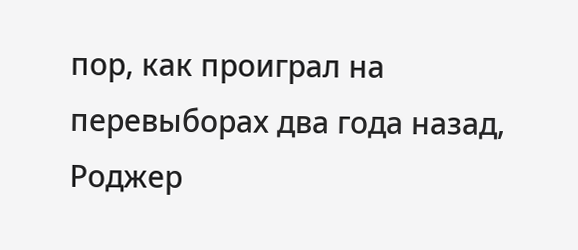пор, как проиграл на перевыборах два года назад, Роджер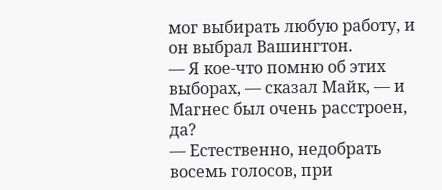мог выбирать любую работу, и он выбрал Вашингтон.
— Я кое-что помню об этих выборах, — сказал Майк, — и Магнес был очень расстроен, да?
— Естественно, недобрать восемь голосов, при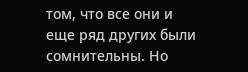том, что все они и еще ряд других были сомнительны. Но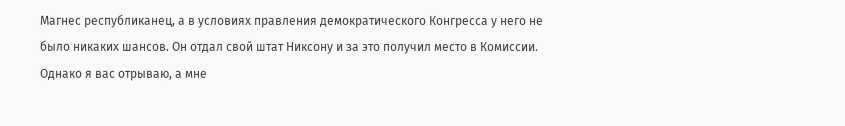Магнес республиканец, а в условиях правления демократического Конгресса у него не было никаких шансов. Он отдал свой штат Никсону и за это получил место в Комиссии. Однако я вас отрываю, а мне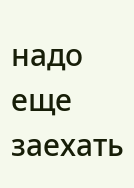надо еще заехать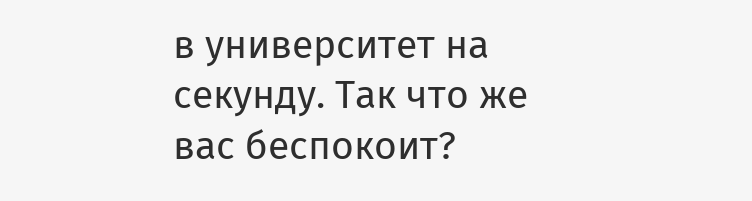в университет на секунду. Так что же вас беспокоит?